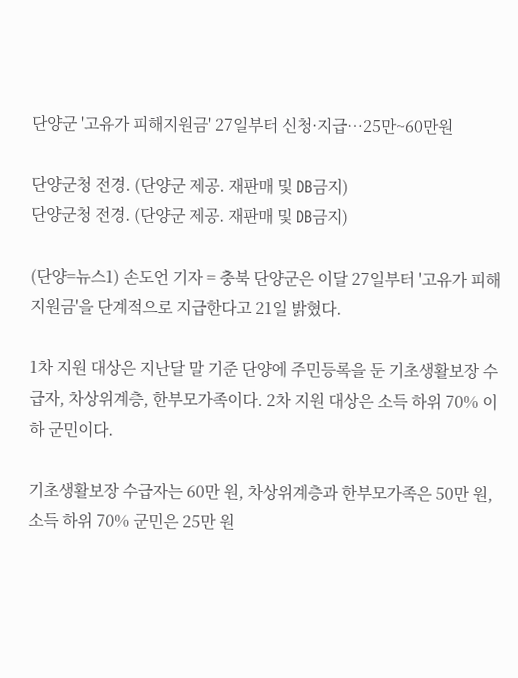단양군 '고유가 피해지원금' 27일부터 신청·지급…25만~60만원

단양군청 전경. (단양군 제공. 재판매 및 DB금지)
단양군청 전경. (단양군 제공. 재판매 및 DB금지)

(단양=뉴스1) 손도언 기자 = 충북 단양군은 이달 27일부터 '고유가 피해지원금'을 단계적으로 지급한다고 21일 밝혔다.

1차 지원 대상은 지난달 말 기준 단양에 주민등록을 둔 기초생활보장 수급자, 차상위계층, 한부모가족이다. 2차 지원 대상은 소득 하위 70% 이하 군민이다.

기초생활보장 수급자는 60만 원, 차상위계층과 한부모가족은 50만 원, 소득 하위 70% 군민은 25만 원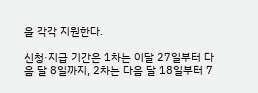을 각각 지원한다.

신청·지급 기간은 1차는 이달 27일부터 다음 달 8일까지, 2차는 다음 달 18일부터 7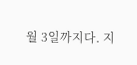월 3일까지다. 지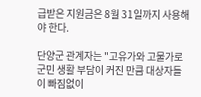급받은 지원금은 8월 31일까지 사용해야 한다.

단양군 관계자는 "고유가와 고물가로 군민 생활 부담이 커진 만큼 대상자들이 빠짐없이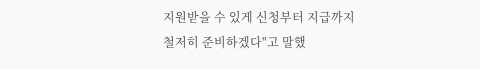지원받을 수 있게 신청부터 지급까지 철저히 준비하겠다"고 말했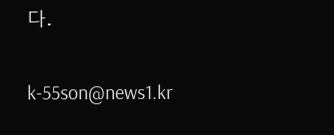다.

k-55son@news1.kr